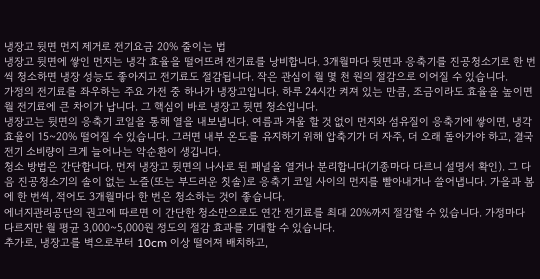냉장고 뒷면 먼지 제거로 전기요금 20% 줄이는 법
냉장고 뒷면에 쌓인 먼지는 냉각 효율을 떨어뜨려 전기료를 낭비합니다. 3개월마다 뒷면과 응축기를 진공청소기로 한 번씩 청소하면 냉장 성능도 좋아지고 전기료도 절감됩니다. 작은 관심이 월 몇 천 원의 절감으로 이어질 수 있습니다.
가정의 전기료를 좌우하는 주요 가전 중 하나가 냉장고입니다. 하루 24시간 켜져 있는 만큼, 조금이라도 효율을 높이면 월 전기료에 큰 차이가 납니다. 그 핵심이 바로 냉장고 뒷면 청소입니다.
냉장고는 뒷면의 응축기 코일을 통해 열을 내보냅니다. 여름과 겨울 할 것 없이 먼지와 섬유질이 응축기에 쌓이면, 냉각 효율이 15~20% 떨어질 수 있습니다. 그러면 내부 온도를 유지하기 위해 압축기가 더 자주, 더 오래 돌아가야 하고, 결국 전기 소비량이 크게 늘어나는 악순환이 생깁니다.
청소 방법은 간단합니다. 먼저 냉장고 뒷면의 나사로 된 패널을 열거나 분리합니다(기종마다 다르니 설명서 확인). 그 다음 진공청소기의 솔이 없는 노즐(또는 부드러운 칫솔)로 응축기 코일 사이의 먼지를 빨아내거나 쓸어냅니다. 가을과 봄에 한 번씩, 적어도 3개월마다 한 번은 청소하는 것이 좋습니다.
에너지관리공단의 권고에 따르면 이 간단한 청소만으로도 연간 전기료를 최대 20%까지 절감할 수 있습니다. 가정마다 다르지만 월 평균 3,000~5,000원 정도의 절감 효과를 기대할 수 있습니다.
추가로, 냉장고를 벽으로부터 10cm 이상 떨어져 배치하고,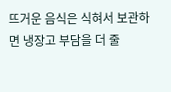뜨거운 음식은 식혀서 보관하면 냉장고 부담을 더 줄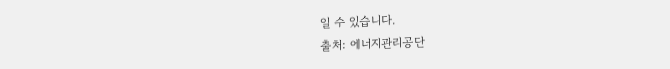일 수 있습니다.
출처: 에너지관리공단